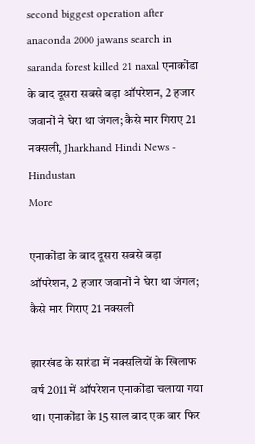second biggest operation after anaconda 2000 jawans search in saranda forest killed 21 naxal एनाकोंडा के बाद दूसरा सबसे बड़ा ऑपरेशन, 2 हजार जवानों ने घेरा था जंगल; कैसे मार गिराए 21 नक्सली, Jharkhand Hindi News - Hindustan
More

एनाकोंडा के बाद दूसरा सबसे बड़ा ऑपरेशन, 2 हजार जवानों ने घेरा था जंगल; कैसे मार गिराए 21 नक्सली

झारखंड के सारंडा में नक्सलियों के खिलाफ वर्ष 2011 में ऑपरेशन एनाकोंडा चलाया गया था। एनाकोंडा के 15 साल बाद एक बार फिर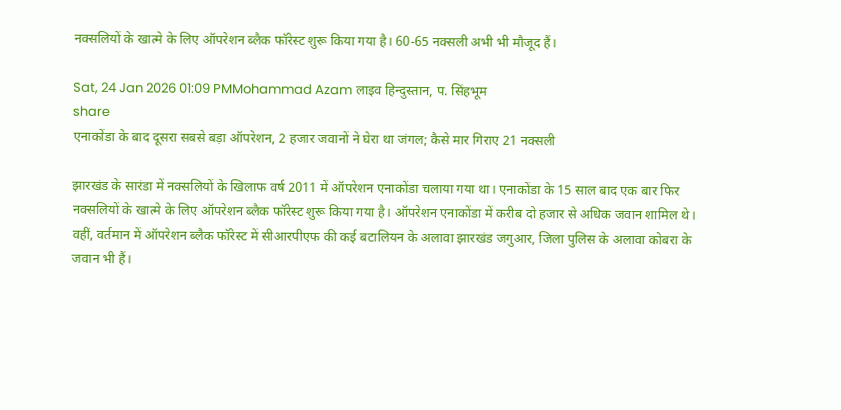नक्सलियों के खात्मे के लिए ऑपरेशन ब्लैक फॉरेस्ट शुरू किया गया है। 60-65 नक्सली अभी भी मौजूद हैं।

Sat, 24 Jan 2026 01:09 PMMohammad Azam लाइव हिन्दुस्तान, प. सिंहभूम
share
एनाकोंडा के बाद दूसरा सबसे बड़ा ऑपरेशन, 2 हजार जवानों ने घेरा था जंगल; कैसे मार गिराए 21 नक्सली

झारखंड के सारंडा में नक्सलियों के खिलाफ वर्ष 2011 में ऑपरेशन एनाकोंडा चलाया गया था। एनाकोंडा के 15 साल बाद एक बार फिर नक्सलियों के खात्मे के लिए ऑपरेशन ब्लैक फॉरेस्ट शुरू किया गया है। ऑपरेशन एनाकोंडा में करीब दो हजार से अधिक जवान शामिल थे। वहीं, वर्तमान में ऑपरेशन ब्लैक फॉरेस्ट में सीआरपीएफ की कई बटालियन के अलावा झारखंड जगुआर, जिला पुलिस के अलावा कोबरा के जवान भी हैं।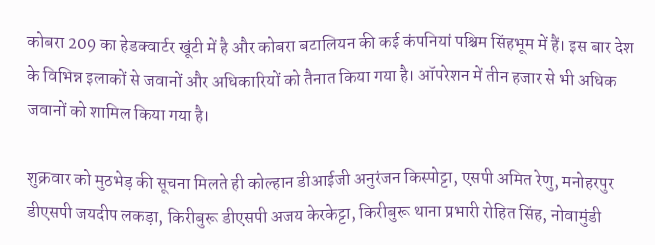कोबरा 209 का हेडक्वार्टर खूंटी में है और कोबरा बटालियन की कई कंपनियां पश्चिम सिंहभूम में हैं। इस बार देश के विभिन्न इलाकों से जवानों और अधिकारियों को तैनात किया गया है। ऑपरेशन में तीन हजार से भी अधिक जवानों को शामिल किया गया है।

शुक्रवार को मुठभेड़ की सूचना मिलते ही कोल्हान डीआईजी अनुरंजन किस्पोट्टा, एसपी अमित रेणु, मनोहरपुर डीएसपी जयदीप लकड़ा, किरीबुरू डीएसपी अजय केरकेट्टा, किरीबुरू थाना प्रभारी रोहित सिंह, नोवामुंडी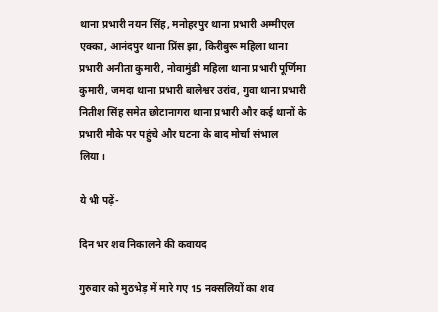थाना प्रभारी नयन सिंह, मनोहरपुर थाना प्रभारी अम्मीएल एक्का, आनंदपुर थाना प्रिंस झा, किरीबुरू महिला थाना प्रभारी अनीता कुमारी, नोवामुंडी महिला थाना प्रभारी पूर्णिमा कुमारी, जमदा थाना प्रभारी बालेश्वर उरांव, गुवा थाना प्रभारी नितीश सिंह समेत छोटानागरा थाना प्रभारी और कई थानों के प्रभारी मौके पर पहुंचे और घटना के बाद मोर्चा संभाल लिया।

ये भी पढ़ें-

दिन भर शव निकालने की कवायद

गुरुवार को मुठभेड़ में मारे गए 15 नक्सलियों का शव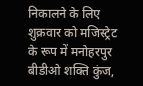निकालने के लिए शुक्रवार को मजिस्ट्रेट के रूप में मनोहरपुर बीडीओ शक्ति कुंज,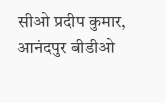सीओ प्रदीप कुमार, आनंदपुर बीडीओ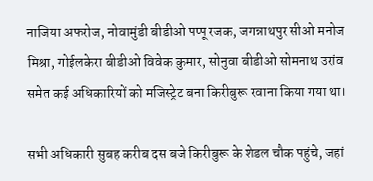नाजिया अफरोज, नोवामुंडी बीडीओ पप्पू रजक, जगन्नाथपुर सीओ मनोज मिश्रा, गोईलकेरा बीडीओ विवेक कुमार, सोनुवा बीडीओ सोमनाथ उरांव समेत कई अधिकारियों को मजिस्ट्रेट बना किरीबुरू रवाना किया गया था।

सभी अधिकारी सुबह करीब दस बजे किरीबुरू के शेडल चौक पहुंचे, जहां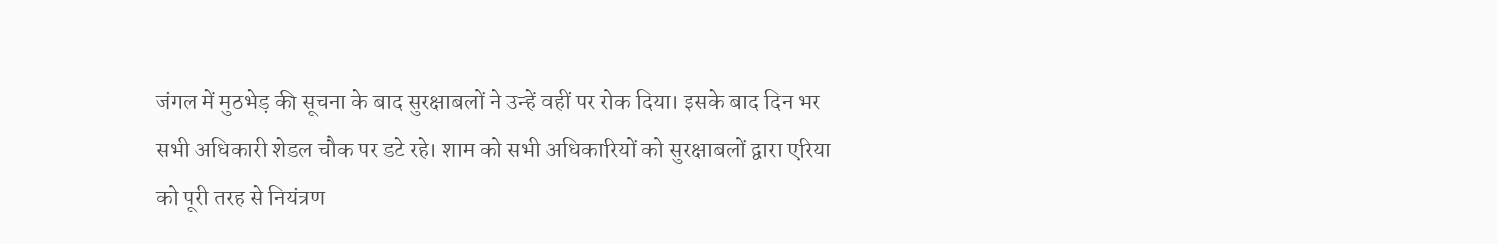जंगल में मुठभेड़ की सूचना के बाद सुरक्षाबलों ने उन्हें वहीं पर रोक दिया। इसके बाद दिन भर सभी अधिकारी शेडल चौक पर डटे रहे। शाम को सभी अधिकारियों को सुरक्षाबलों द्वारा एरिया को पूरी तरह से नियंत्रण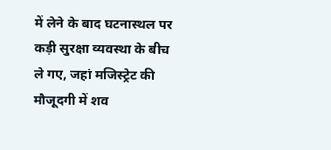में लेने के बाद घटनास्थल पर कड़ी सुरक्षा व्यवस्था के बीच ले गए, जहां मजिस्ट्रेट की मौजूदगी में शव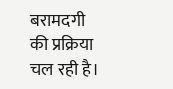बरामदगी की प्रक्रिया चल रही है।